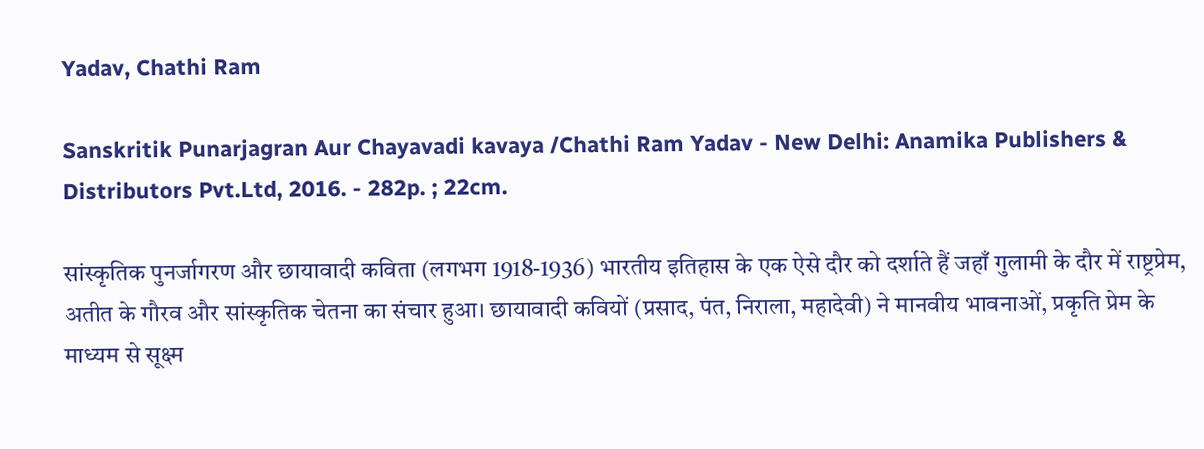Yadav, Chathi Ram

Sanskritik Punarjagran Aur Chayavadi kavaya /Chathi Ram Yadav - New Delhi: Anamika Publishers & Distributors Pvt.Ltd, 2016. - 282p. ; 22cm.

सांस्कृतिक पुनर्जागरण और छायावादी कविता (लगभग 1918-1936) भारतीय इतिहास के एक ऐसे दौर को दर्शाते हैं जहाँ गुलामी के दौर में राष्ट्रप्रेम, अतीत के गौरव और सांस्कृतिक चेतना का संचार हुआ। छायावादी कवियों (प्रसाद, पंत, निराला, महादेवी) ने मानवीय भावनाओं, प्रकृति प्रेम के माध्यम से सूक्ष्म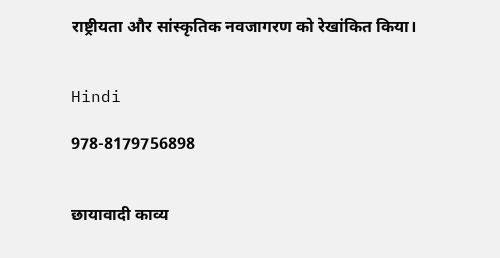राष्ट्रीयता और सांस्कृतिक नवजागरण को रेखांकित किया।


Hindi

978-8179756898


छायावादी काव्य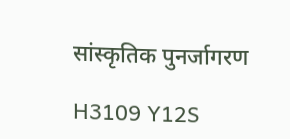सांस्कृतिक पुनर्जागरण

H3109 Y12S